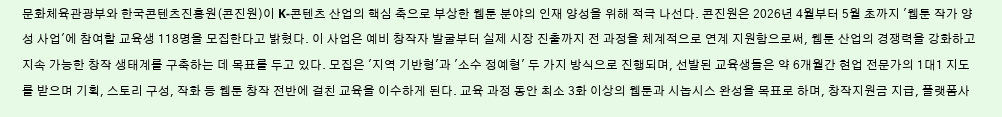문화체육관광부와 한국콘텐츠진흥원(콘진원)이 K-콘텐츠 산업의 핵심 축으로 부상한 웹툰 분야의 인재 양성을 위해 적극 나선다. 콘진원은 2026년 4월부터 5월 초까지 '웹툰 작가 양성 사업'에 참여할 교육생 118명을 모집한다고 밝혔다. 이 사업은 예비 창작자 발굴부터 실제 시장 진출까지 전 과정을 체계적으로 연계 지원함으로써, 웹툰 산업의 경쟁력을 강화하고 지속 가능한 창작 생태계를 구축하는 데 목표를 두고 있다. 모집은 '지역 기반형'과 '소수 정예형' 두 가지 방식으로 진행되며, 선발된 교육생들은 약 6개월간 현업 전문가의 1대1 지도를 받으며 기획, 스토리 구성, 작화 등 웹툰 창작 전반에 걸친 교육을 이수하게 된다. 교육 과정 동안 최소 3화 이상의 웹툰과 시놉시스 완성을 목표로 하며, 창작지원금 지급, 플랫폼사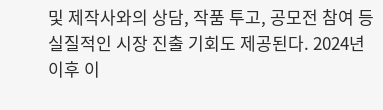및 제작사와의 상담, 작품 투고, 공모전 참여 등 실질적인 시장 진출 기회도 제공된다. 2024년 이후 이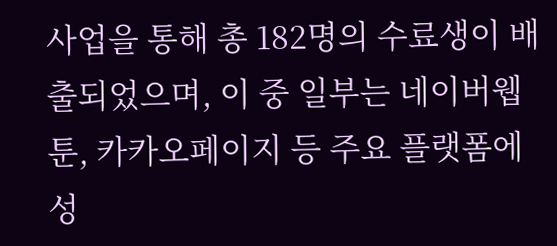사업을 통해 총 182명의 수료생이 배출되었으며, 이 중 일부는 네이버웹툰, 카카오페이지 등 주요 플랫폼에 성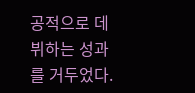공적으로 데뷔하는 성과를 거두었다.